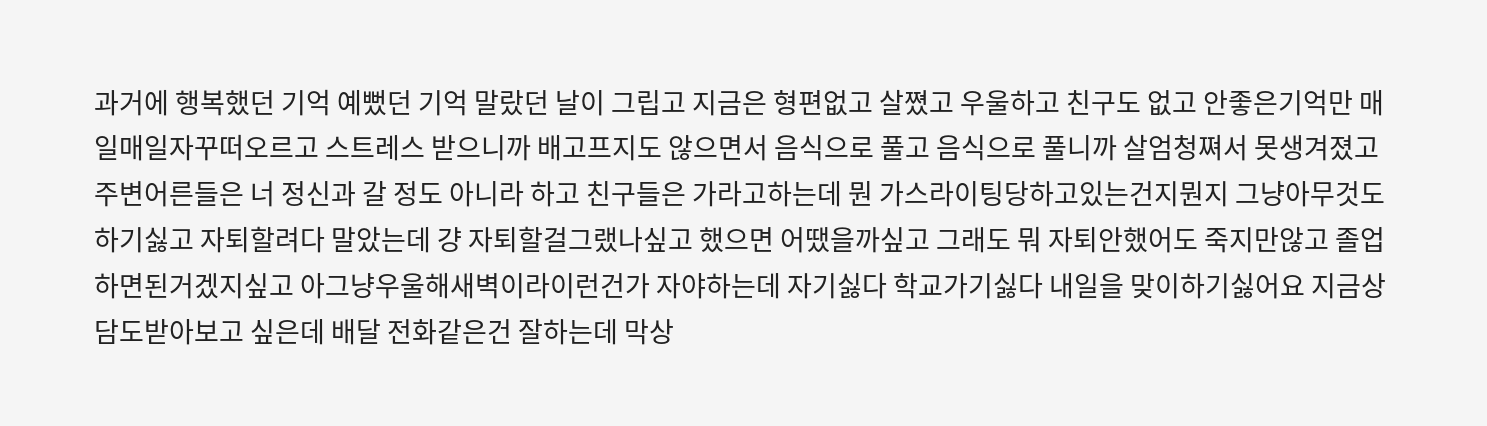과거에 행복했던 기억 예뻤던 기억 말랐던 날이 그립고 지금은 형편없고 살쪘고 우울하고 친구도 없고 안좋은기억만 매일매일자꾸떠오르고 스트레스 받으니까 배고프지도 않으면서 음식으로 풀고 음식으로 풀니까 살엄청쪄서 못생겨졌고 주변어른들은 너 정신과 갈 정도 아니라 하고 친구들은 가라고하는데 뭔 가스라이팅당하고있는건지뭔지 그냥아무것도 하기싫고 자퇴할려다 말았는데 걍 자퇴할걸그랬나싶고 했으면 어땠을까싶고 그래도 뭐 자퇴안했어도 죽지만않고 졸업하면된거겠지싶고 아그냥우울해새벽이라이런건가 자야하는데 자기싫다 학교가기싫다 내일을 맞이하기싫어요 지금상담도받아보고 싶은데 배달 전화같은건 잘하는데 막상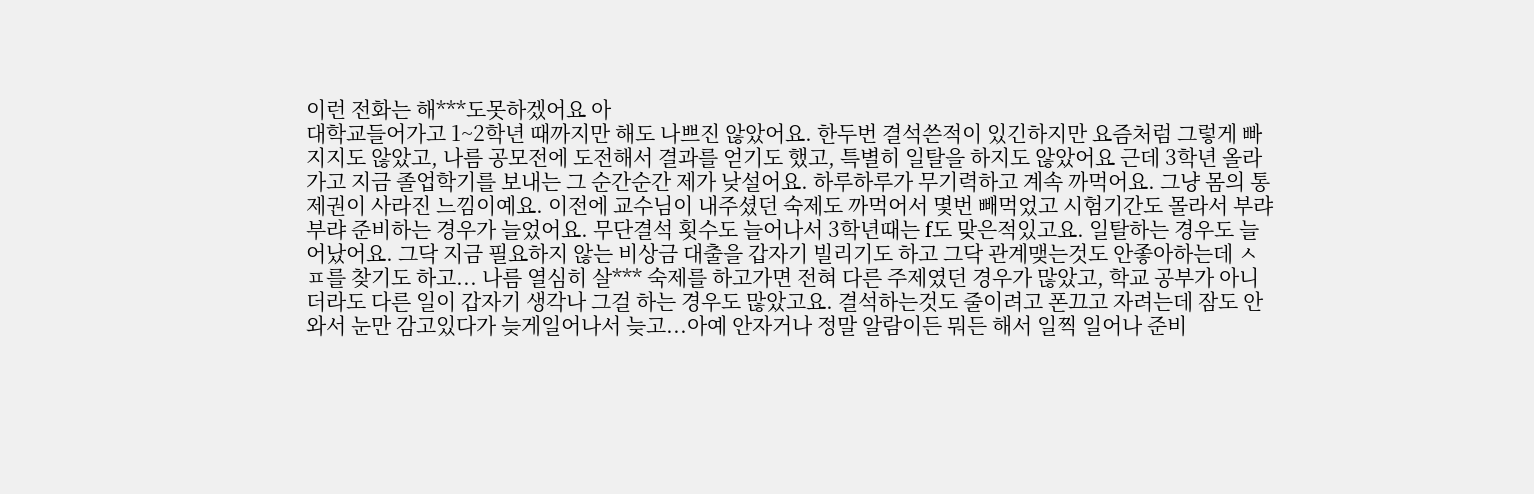이런 전화는 해***도못하겠어요 아
대학교들어가고 1~2학년 때까지만 해도 나쁘진 않았어요. 한두번 결석쓴적이 있긴하지만 요즘처럼 그렇게 빠지지도 않았고, 나름 공모전에 도전해서 결과를 얻기도 했고, 특별히 일탈을 하지도 않았어요 근데 3학년 올라가고 지금 졸업학기를 보내는 그 순간순간 제가 낮설어요. 하루하루가 무기력하고 계속 까먹어요. 그냥 몸의 통제권이 사라진 느낌이예요. 이전에 교수님이 내주셨던 숙제도 까먹어서 몇번 빼먹었고 시험기간도 몰라서 부랴부랴 준비하는 경우가 늘었어요. 무단결석 횟수도 늘어나서 3학년때는 f도 맞은적있고요. 일탈하는 경우도 늘어났어요. 그닥 지금 필요하지 않는 비상금 대출을 갑자기 빌리기도 하고 그닥 관계맺는것도 안좋아하는데 ㅅㅍ를 찾기도 하고... 나름 열심히 살*** 숙제를 하고가면 전혀 다른 주제였던 경우가 많았고, 학교 공부가 아니더라도 다른 일이 갑자기 생각나 그걸 하는 경우도 많았고요. 결석하는것도 줄이려고 폰끄고 자려는데 잠도 안와서 눈만 감고있다가 늦게일어나서 늦고...아예 안자거나 정말 알람이든 뭐든 해서 일찍 일어나 준비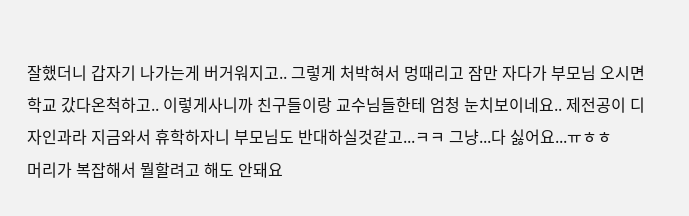잘했더니 갑자기 나가는게 버거워지고.. 그렇게 처박혀서 멍때리고 잠만 자다가 부모님 오시면 학교 갔다온척하고.. 이렇게사니까 친구들이랑 교수님들한테 엄청 눈치보이네요.. 제전공이 디자인과라 지금와서 휴학하자니 부모님도 반대하실것같고...ㅋㅋ 그냥...다 싫어요...ㅠㅎㅎ
머리가 복잡해서 뭘할려고 해도 안돼요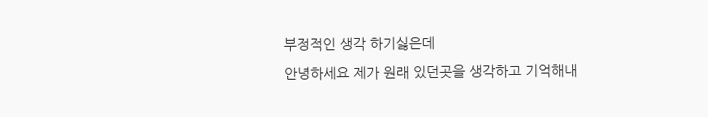부정적인 생각 하기싫은데
안녕하세요 제가 원래 있던곳을 생각하고 기억해내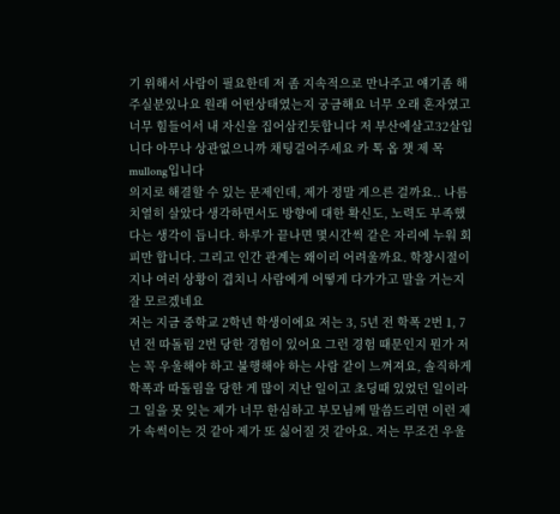기 위해서 사람이 필요한데 저 좀 지속적으로 만나주고 얘기좀 해주실분있나요 원래 어떤상태였는지 궁금해요 너무 오래 혼자였고 너무 힘들어서 내 자신을 집어삼킨듯합니다 저 부산에살고32살입니다 아무나 상관없으니까 채팅걸어주세요 카 톡 옵 챗 제 목 mullong입니다
의지로 해결할 수 있는 문제인데, 제가 정말 게으른 걸까요.. 나름 치열히 살았다 생각하면서도 방향에 대한 확신도, 노력도 부족했다는 생각이 듭니다. 하루가 끝나면 몇시간씩 같은 자리에 누워 회피만 합니다. 그리고 인간 관계는 왜이리 어려울까요. 학창시절이 지나 여러 상황이 겹치니 사람에게 어떻게 다가가고 말을 거는지 잘 모르겠네요
저는 지금 중학교 2학년 학생이에요 저는 3, 5년 전 학폭 2번 1, 7년 전 따돌림 2번 당한 경험이 있어요 그런 경험 때문인지 뭔가 저는 꼭 우울해야 하고 불행해야 하는 사람 같이 느껴져요, 솔직하게 학폭과 따돌림을 당한 게 많이 지난 일이고 초딩때 있었던 일이라 그 일을 못 잊는 제가 너무 한심하고 부모님께 말씀드리면 이런 제가 속썩이는 것 같아 제가 또 싫어질 것 같아요. 저는 무조건 우울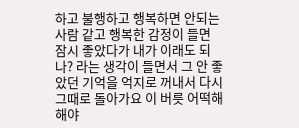하고 불행하고 행복하면 안되는 사람 같고 행복한 감정이 들면 잠시 좋았다가 내가 이래도 되나? 라는 생각이 들면서 그 안 좋았던 기억을 억지로 꺼내서 다시 그때로 돌아가요 이 버릇 어떡해 해야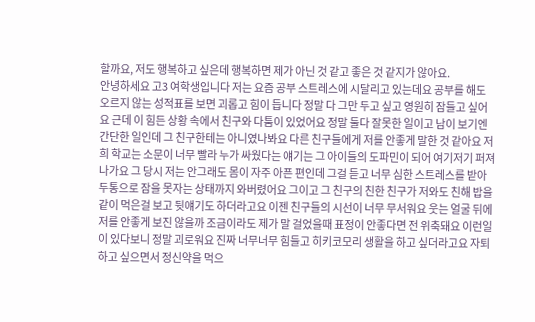할까요, 저도 행복하고 싶은데 행복하면 제가 아닌 것 같고 좋은 것 같지가 않아요.
안녕하세요 고3 여학생입니다 저는 요즘 공부 스트레스에 시달리고 있는데요 공부를 해도 오르지 않는 성적표를 보면 괴롭고 힘이 듭니다 정말 다 그만 두고 싶고 영원히 잠들고 싶어요 근데 이 힘든 상황 속에서 친구와 다툼이 있었어요 정말 둘다 잘못한 일이고 남이 보기엔 간단한 일인데 그 친구한테는 아니였나봐요 다른 친구들에게 저를 안좋게 말한 것 같아요 저희 학교는 소문이 너무 빨라 누가 싸웠다는 얘기는 그 아이들의 도파민이 되어 여기저기 퍼져나가요 그 당시 저는 안그래도 몸이 자주 아픈 편인데 그걸 듣고 너무 심한 스트레스를 받아 두통으로 잠을 못자는 상태까지 와버렸어요 그이고 그 친구의 친한 친구가 저와도 친해 밥을 같이 먹은걸 보고 뒷얘기도 하더라고요 이젠 친구들의 시선이 너무 무서워요 웃는 얼굴 뒤에 저를 안좋게 보진 않을까 조금이라도 제가 말 걸었을때 표정이 안좋다면 전 위축돼요 이런일이 있다보니 정말 괴로워요 진짜 너무너무 힘들고 히키코모리 생활을 하고 싶더라고요 자퇴하고 싶으면서 정신약을 먹으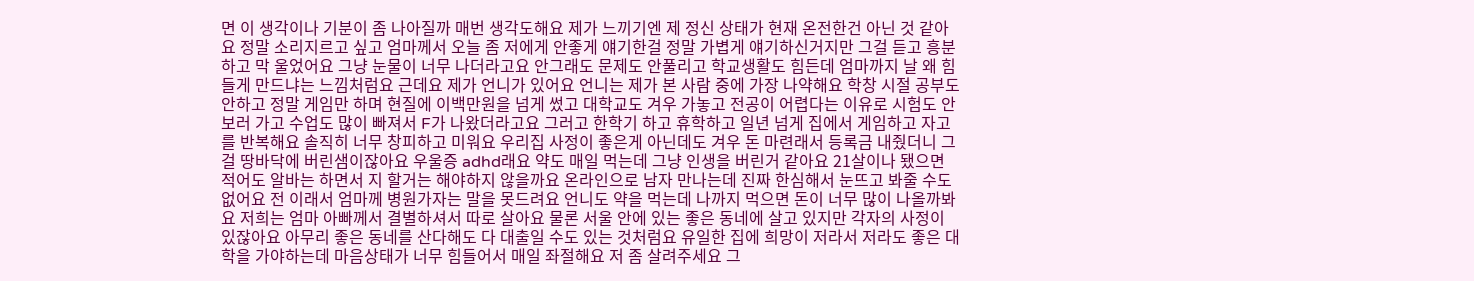면 이 생각이나 기분이 좀 나아질까 매번 생각도해요 제가 느끼기엔 제 정신 상태가 현재 온전한건 아닌 것 같아요 정말 소리지르고 싶고 엄마께서 오늘 좀 저에게 안좋게 얘기한걸 정말 가볍게 얘기하신거지만 그걸 듣고 흥분하고 막 울었어요 그냥 눈물이 너무 나더라고요 안그래도 문제도 안풀리고 학교생활도 힘든데 엄마까지 날 왜 힘들게 만드냐는 느낌처럼요 근데요 제가 언니가 있어요 언니는 제가 본 사람 중에 가장 나약해요 학창 시절 공부도 안하고 정말 게임만 하며 현질에 이백만원을 넘게 썼고 대학교도 겨우 가놓고 전공이 어렵다는 이유로 시험도 안보러 가고 수업도 많이 빠져서 F가 나왔더라고요 그러고 한학기 하고 휴학하고 일년 넘게 집에서 게임하고 자고를 반복해요 솔직히 너무 창피하고 미워요 우리집 사정이 좋은게 아닌데도 겨우 돈 마련래서 등록금 내줬더니 그걸 땅바닥에 버린샘이잖아요 우울증 adhd래요 약도 매일 먹는데 그냥 인생을 버린거 같아요 21살이나 됐으면 적어도 알바는 하면서 지 할거는 해야하지 않을까요 온라인으로 남자 만나는데 진짜 한심해서 눈뜨고 봐줄 수도 없어요 전 이래서 엄마께 병원가자는 말을 못드려요 언니도 약을 먹는데 나까지 먹으면 돈이 너무 많이 나올까봐요 저희는 엄마 아빠께서 결별하셔서 따로 살아요 물론 서울 안에 있는 좋은 동네에 살고 있지만 각자의 사정이 있잖아요 아무리 좋은 동네를 산다해도 다 대출일 수도 있는 것처럼요 유일한 집에 희망이 저라서 저라도 좋은 대학을 가야하는데 마음상태가 너무 힘들어서 매일 좌절해요 저 좀 살려주세요 그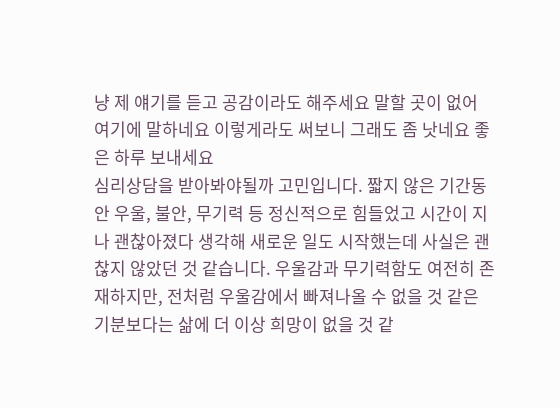냥 제 얘기를 듣고 공감이라도 해주세요 말할 곳이 없어 여기에 말하네요 이렇게라도 써보니 그래도 좀 낫네요 좋은 하루 보내세요
심리상담을 받아봐야될까 고민입니다. 짧지 않은 기간동안 우울, 불안, 무기력 등 정신적으로 힘들었고 시간이 지나 괜찮아졌다 생각해 새로운 일도 시작했는데 사실은 괜찮지 않았던 것 같습니다. 우울감과 무기력함도 여전히 존재하지만, 전처럼 우울감에서 빠져나올 수 없을 것 같은 기분보다는 삶에 더 이상 희망이 없을 것 같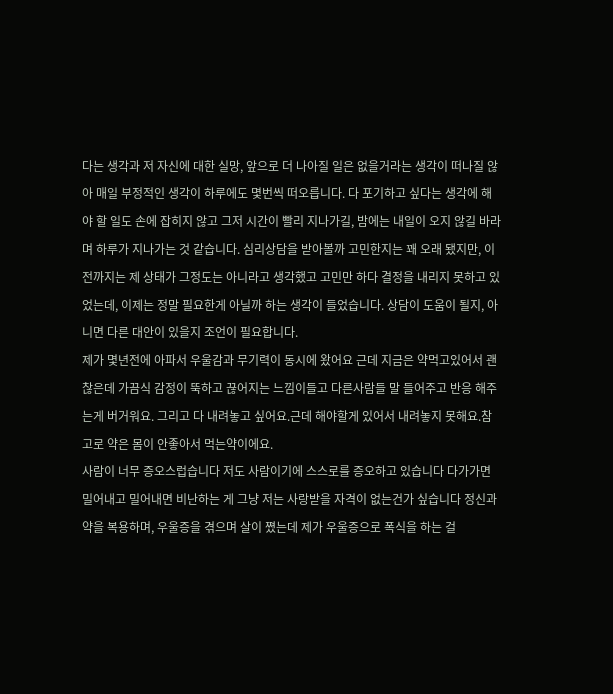다는 생각과 저 자신에 대한 실망, 앞으로 더 나아질 일은 없을거라는 생각이 떠나질 않아 매일 부정적인 생각이 하루에도 몇번씩 떠오릅니다. 다 포기하고 싶다는 생각에 해야 할 일도 손에 잡히지 않고 그저 시간이 빨리 지나가길, 밤에는 내일이 오지 않길 바라며 하루가 지나가는 것 같습니다. 심리상담을 받아볼까 고민한지는 꽤 오래 됐지만, 이 전까지는 제 상태가 그정도는 아니라고 생각했고 고민만 하다 결정을 내리지 못하고 있었는데, 이제는 정말 필요한게 아닐까 하는 생각이 들었습니다. 상담이 도움이 될지, 아니면 다른 대안이 있을지 조언이 필요합니다.
제가 몇년전에 아파서 우울감과 무기력이 동시에 왔어요 근데 지금은 약먹고있어서 괜찮은데 가끔식 감정이 뚝하고 끊어지는 느낌이들고 다른사람들 말 들어주고 반응 해주는게 버거워요. 그리고 다 내려놓고 싶어요.근데 해야할게 있어서 내려놓지 못해요.참고로 약은 몸이 안좋아서 먹는약이에요.
사람이 너무 증오스럽습니다 저도 사람이기에 스스로를 증오하고 있습니다 다가가면 밀어내고 밀어내면 비난하는 게 그냥 저는 사랑받을 자격이 없는건가 싶습니다 정신과 약을 복용하며, 우울증을 겪으며 살이 쪘는데 제가 우울증으로 폭식을 하는 걸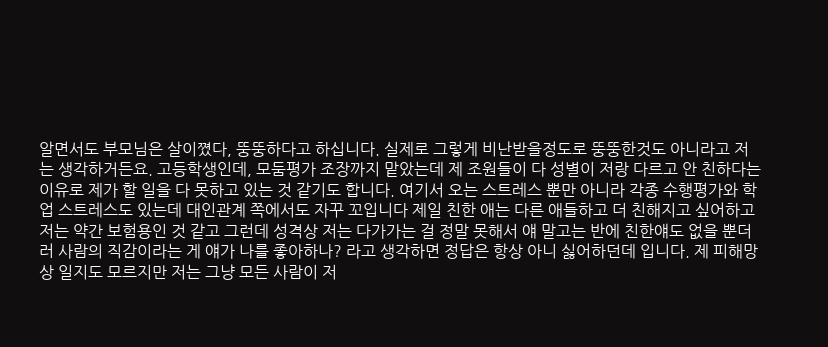알면서도 부모님은 살이쪘다, 뚱뚱하다고 하십니다. 실제로 그렇게 비난받을정도로 뚱뚱한것도 아니라고 저는 생각하거든요. 고등학생인데, 모둠평가 조장까지 맡았는데 제 조원들이 다 성별이 저랑 다르고 안 친하다는 이유로 제가 할 일을 다 못하고 있는 것 같기도 합니다. 여기서 오는 스트레스 뿐만 아니라 각종 수행평가와 학업 스트레스도 있는데 대인관계 쪽에서도 자꾸 꼬입니다 제일 친한 애는 다른 애들하고 더 친해지고 싶어하고 저는 약간 보험용인 것 같고 그런데 성격상 저는 다가가는 걸 정말 못해서 얘 말고는 반에 친한얘도 없을 뿐더러 사람의 직감이라는 게 얘가 나를 좋아하나? 라고 생각하면 정답은 항상 아니 싫어하던데 입니다. 제 피해망상 일지도 모르지만 저는 그냥 모든 사람이 저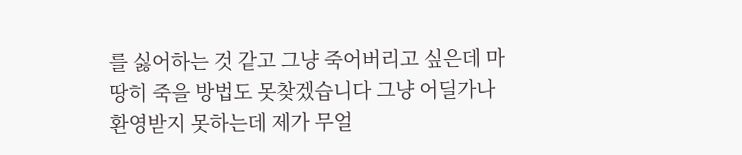를 싫어하는 것 같고 그냥 죽어버리고 싶은데 마땅히 죽을 방법도 못찾겠습니다 그냥 어딜가나 환영받지 못하는데 제가 무얼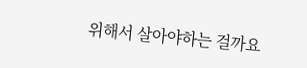위해서 살아야하는 걸까요